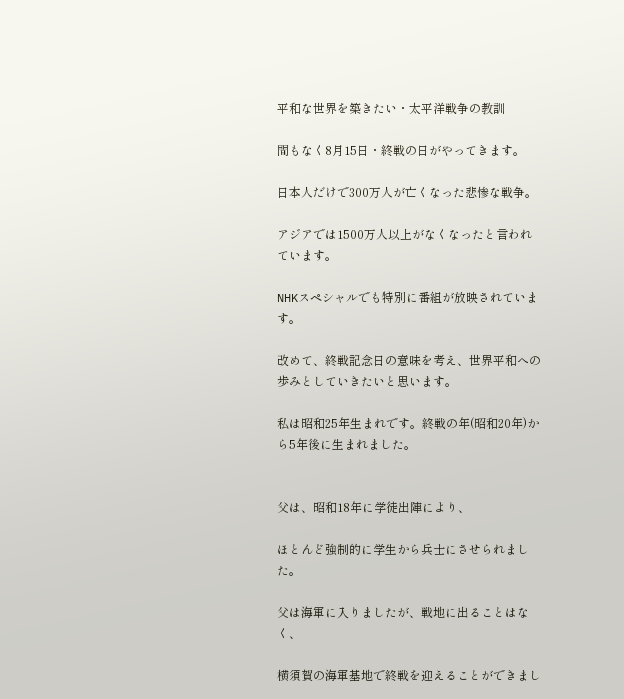平和な世界を築きたい・太平洋戦争の教訓

間もなく8月15日・終戦の日がやってきます。

日本人だけで300万人が亡くなった悲惨な戦争。

アジアでは1500万人以上がなくなったと言われています。

NHKスペシャルでも特別に番組が放映されています。

改めて、終戦記念日の意味を考え、世界平和への歩みとしていきたいと思います。

私は昭和25年生まれです。終戦の年(昭和20年)から5年後に生まれました。


父は、昭和18年に学徒出陣により、

ほとんど強制的に学生から兵士にさせられました。

父は海軍に入りましたが、戦地に出ることはなく、

横須賀の海軍基地で終戦を迎えることができまし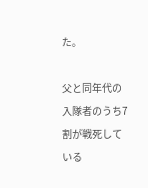た。

父と同年代の入隊者のうち7割が戦死している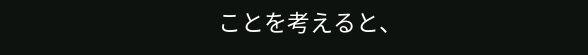ことを考えると、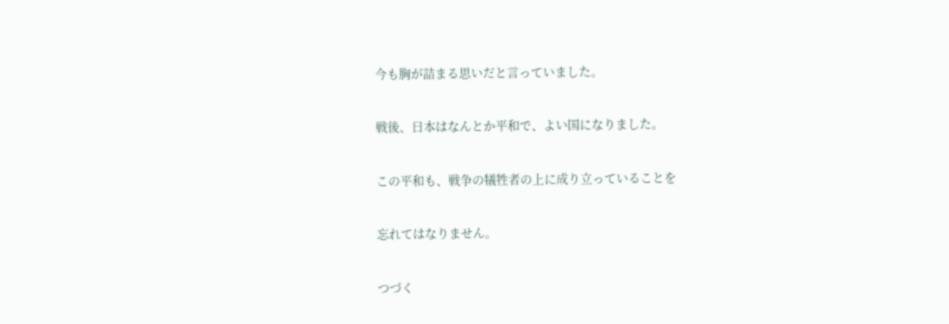今も胸が詰まる思いだと言っていました。

戦後、日本はなんとか平和で、よい国になりました。

この平和も、戦争の犠牲者の上に成り立っていることを

忘れてはなりません。

つづく